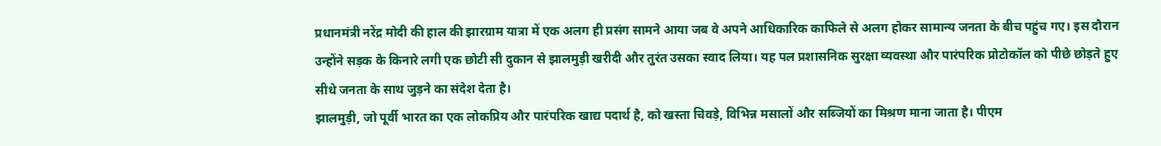प्रधानमंत्री नरेंद्र मोदी की हाल की झारग्राम यात्रा में एक अलग ही प्रसंग सामने आया जब वे अपने आधिकारिक काफिले से अलग होकर सामान्य जनता के बीच पहुंच गए। इस दौरान उन्होंने सड़क के किनारे लगी एक छोटी सी दुकान से झालमुड़ी खरीदी और तुरंत उसका स्वाद लिया। यह पल प्रशासनिक सुरक्षा व्यवस्था और पारंपरिक प्रोटोकॉल को पीछे छोड़ते हुए सीधे जनता के साथ जुड़ने का संदेश देता है।
झालमुड़ी, जो पूर्वी भारत का एक लोकप्रिय और पारंपरिक खाद्य पदार्थ है, को खस्ता चिवड़े, विभिन्न मसालों और सब्जियों का मिश्रण माना जाता है। पीएम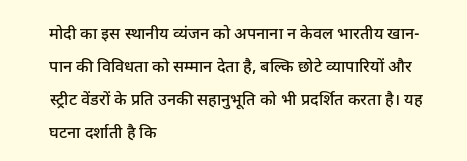मोदी का इस स्थानीय व्यंजन को अपनाना न केवल भारतीय खान-पान की विविधता को सम्मान देता है, बल्कि छोटे व्यापारियों और स्ट्रीट वेंडरों के प्रति उनकी सहानुभूति को भी प्रदर्शित करता है। यह घटना दर्शाती है कि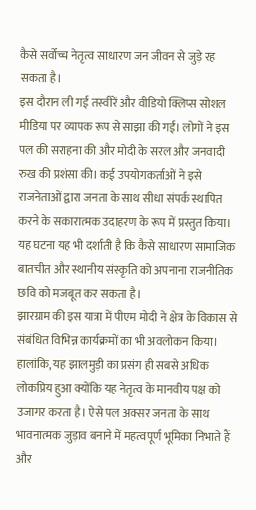कैसे सर्वोच्च नेतृत्व साधारण जन जीवन से जुड़े रह सकता है।
इस दौरान ली गई तस्वीरें और वीडियो क्लिप्स सोशल मीडिया पर व्यापक रूप से साझा की गईं। लोगों ने इस पल की सराहना की और मोदी के सरल और जनवादी रुख की प्रशंसा की। कई उपयोगकर्ताओं ने इसे राजनेताओं द्वारा जनता के साथ सीधा संपर्क स्थापित करने के सकारात्मक उदाहरण के रूप में प्रस्तुत किया। यह घटना यह भी दर्शाती है कि कैसे साधारण सामाजिक बातचीत और स्थानीय संस्कृति को अपनाना राजनीतिक छवि को मजबूत कर सकता है।
झारग्राम की इस यात्रा में पीएम मोदी ने क्षेत्र के विकास से संबंधित विभिन्न कार्यक्रमों का भी अवलोकन किया। हालांकि, यह झालमुड़ी का प्रसंग ही सबसे अधिक लोकप्रिय हुआ क्योंकि यह नेतृत्व के मानवीय पक्ष को उजागर करता है। ऐसे पल अक्सर जनता के साथ भावनात्मक जुड़ाव बनाने में महत्वपूर्ण भूमिका निभाते हैं और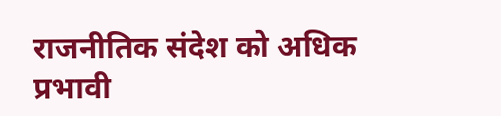राजनीतिक संदेश को अधिक प्रभावी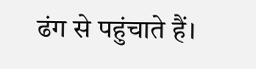ढंग से पहुंचाते हैं।